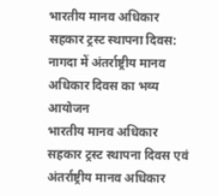भारतीय मानव अधिकार सहकार ट्रस्ट स्थापना दिवस: नागदा में अंतर्राष्ट्रीय मानव अधिकार दिवस का भव्य आयोजन
भारतीय मानव अधिकार सहकार ट्रस्ट स्थापना दिवस एवं अंतर्राष्ट्रीय मानव अधिकार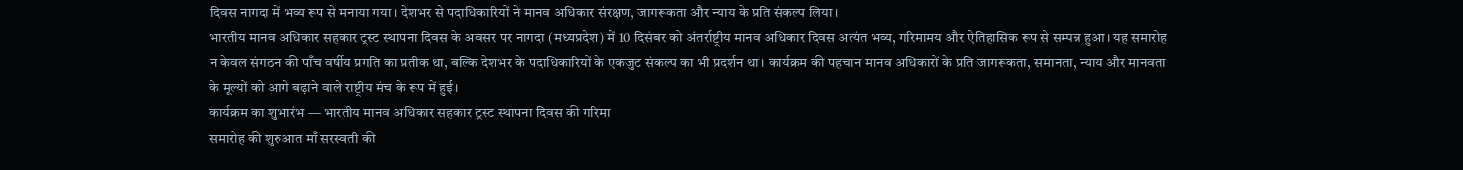दिवस नागदा में भव्य रूप से मनाया गया। देशभर से पदाधिकारियों ने मानव अधिकार संरक्षण, जागरूकता और न्याय के प्रति संकल्प लिया।
भारतीय मानव अधिकार सहकार ट्रस्ट स्थापना दिवस के अवसर पर नागदा (मध्यप्रदेश) में 10 दिसंबर को अंतर्राष्ट्रीय मानव अधिकार दिवस अत्यंत भव्य, गरिमामय और ऐतिहासिक रूप से सम्पन्न हुआ। यह समारोह न केवल संगठन की पाँच वर्षीय प्रगति का प्रतीक था, बल्कि देशभर के पदाधिकारियों के एकजुट संकल्प का भी प्रदर्शन था। कार्यक्रम की पहचान मानव अधिकारों के प्रति जागरूकता, समानता, न्याय और मानवता के मूल्यों को आगे बढ़ाने वाले राष्ट्रीय मंच के रूप में हुई।
कार्यक्रम का शुभारंभ — भारतीय मानव अधिकार सहकार ट्रस्ट स्थापना दिवस की गरिमा
समारोह की शुरुआत माँ सरस्वती की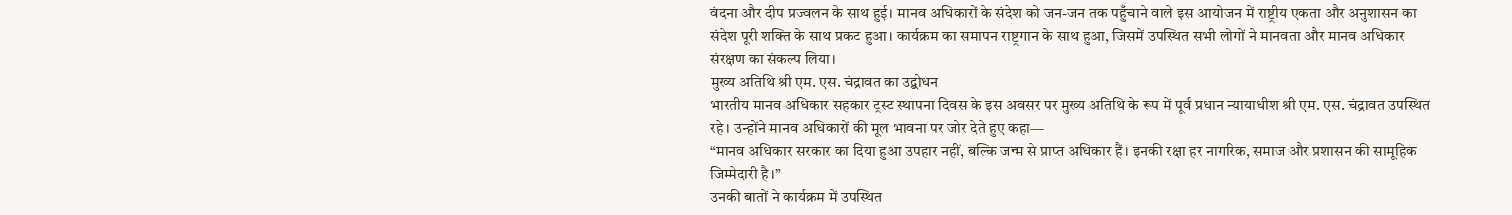वंदना और दीप प्रज्वलन के साथ हुई। मानव अधिकारों के संदेश को जन-जन तक पहुँचाने वाले इस आयोजन में राष्ट्रीय एकता और अनुशासन का संदेश पूरी शक्ति के साथ प्रकट हुआ। कार्यक्रम का समापन राष्ट्रगान के साथ हुआ, जिसमें उपस्थित सभी लोगों ने मानवता और मानव अधिकार संरक्षण का संकल्प लिया।
मुख्य अतिथि श्री एम. एस. चंद्रावत का उद्बोधन
भारतीय मानव अधिकार सहकार ट्रस्ट स्थापना दिवस के इस अवसर पर मुख्य अतिथि के रूप में पूर्व प्रधान न्यायाधीश श्री एम. एस. चंद्रावत उपस्थित रहे। उन्होंने मानव अधिकारों की मूल भावना पर जोर देते हुए कहा—
“मानव अधिकार सरकार का दिया हुआ उपहार नहीं, बल्कि जन्म से प्राप्त अधिकार हैं। इनकी रक्षा हर नागरिक, समाज और प्रशासन की सामूहिक जिम्मेदारी है।”
उनकी बातों ने कार्यक्रम में उपस्थित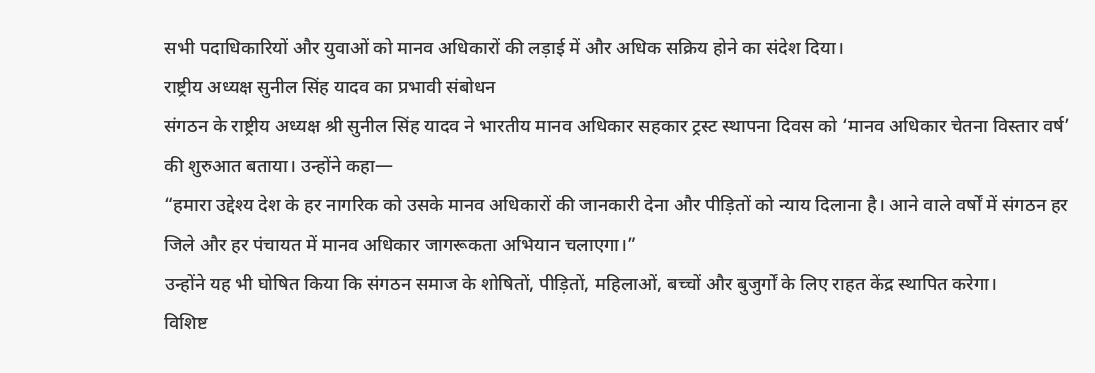सभी पदाधिकारियों और युवाओं को मानव अधिकारों की लड़ाई में और अधिक सक्रिय होने का संदेश दिया।
राष्ट्रीय अध्यक्ष सुनील सिंह यादव का प्रभावी संबोधन
संगठन के राष्ट्रीय अध्यक्ष श्री सुनील सिंह यादव ने भारतीय मानव अधिकार सहकार ट्रस्ट स्थापना दिवस को ‘मानव अधिकार चेतना विस्तार वर्ष’ की शुरुआत बताया। उन्होंने कहा—
“हमारा उद्देश्य देश के हर नागरिक को उसके मानव अधिकारों की जानकारी देना और पीड़ितों को न्याय दिलाना है। आने वाले वर्षों में संगठन हर जिले और हर पंचायत में मानव अधिकार जागरूकता अभियान चलाएगा।”
उन्होंने यह भी घोषित किया कि संगठन समाज के शोषितों, पीड़ितों, महिलाओं, बच्चों और बुजुर्गों के लिए राहत केंद्र स्थापित करेगा।
विशिष्ट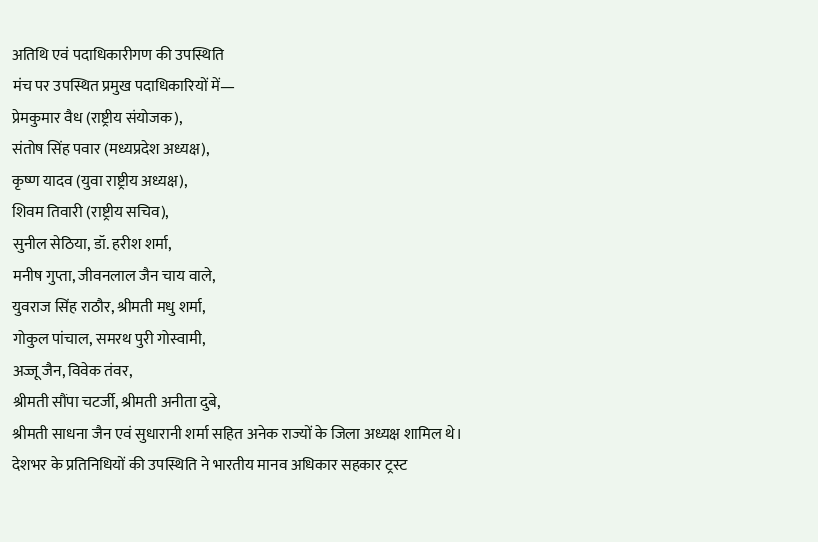अतिथि एवं पदाधिकारीगण की उपस्थिति
मंच पर उपस्थित प्रमुख पदाधिकारियों में—
प्रेमकुमार वैध (राष्ट्रीय संयोजक),
संतोष सिंह पवार (मध्यप्रदेश अध्यक्ष),
कृष्ण यादव (युवा राष्ट्रीय अध्यक्ष),
शिवम तिवारी (राष्ट्रीय सचिव),
सुनील सेठिया, डॉ. हरीश शर्मा,
मनीष गुप्ता, जीवनलाल जैन चाय वाले,
युवराज सिंह राठौर, श्रीमती मधु शर्मा,
गोकुल पांचाल, समरथ पुरी गोस्वामी,
अज्जू जैन, विवेक तंवर,
श्रीमती सौंपा चटर्जी, श्रीमती अनीता दुबे,
श्रीमती साधना जैन एवं सुधारानी शर्मा सहित अनेक राज्यों के जिला अध्यक्ष शामिल थे।
देशभर के प्रतिनिधियों की उपस्थिति ने भारतीय मानव अधिकार सहकार ट्रस्ट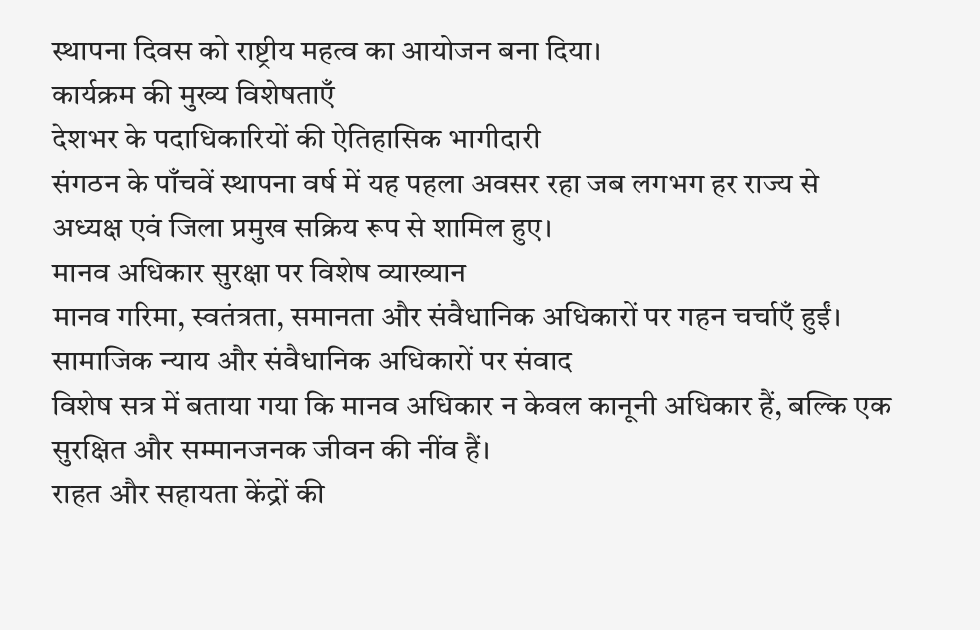स्थापना दिवस को राष्ट्रीय महत्व का आयोजन बना दिया।
कार्यक्रम की मुख्य विशेषताएँ
देशभर के पदाधिकारियों की ऐतिहासिक भागीदारी
संगठन के पाँचवें स्थापना वर्ष में यह पहला अवसर रहा जब लगभग हर राज्य से अध्यक्ष एवं जिला प्रमुख सक्रिय रूप से शामिल हुए।
मानव अधिकार सुरक्षा पर विशेष व्याख्यान
मानव गरिमा, स्वतंत्रता, समानता और संवैधानिक अधिकारों पर गहन चर्चाएँ हुईं।
सामाजिक न्याय और संवैधानिक अधिकारों पर संवाद
विशेष सत्र में बताया गया कि मानव अधिकार न केवल कानूनी अधिकार हैं, बल्कि एक सुरक्षित और सम्मानजनक जीवन की नींव हैं।
राहत और सहायता केंद्रों की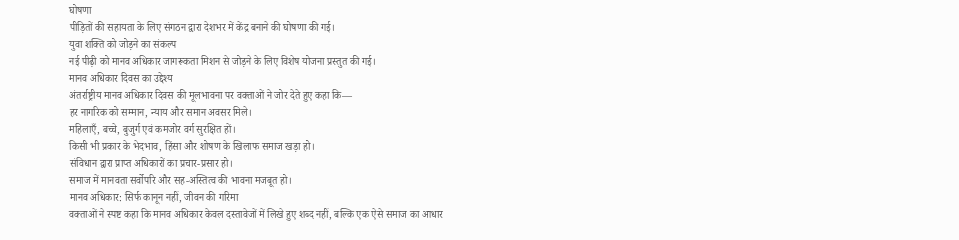घोषणा
पीड़ितों की सहायता के लिए संगठन द्वारा देशभर में केंद्र बनाने की घोषणा की गई।
युवा शक्ति को जोड़ने का संकल्प
नई पीढ़ी को मानव अधिकार जागरूकता मिशन से जोड़ने के लिए विशेष योजना प्रस्तुत की गई।
मानव अधिकार दिवस का उद्देश्य
अंतर्राष्ट्रीय मानव अधिकार दिवस की मूलभावना पर वक्ताओं ने जोर देते हुए कहा कि—
हर नागरिक को सम्मान, न्याय और समान अवसर मिले।
महिलाएँ, बच्चे, बुजुर्ग एवं कमजोर वर्ग सुरक्षित हों।
किसी भी प्रकार के भेदभाव, हिंसा और शोषण के खिलाफ समाज खड़ा हो।
संविधान द्वारा प्राप्त अधिकारों का प्रचार-प्रसार हो।
समाज में मानवता सर्वोपरि और सह-अस्तित्व की भावना मजबूत हो।
मानव अधिकार: सिर्फ कानून नहीं, जीवन की गरिमा
वक्ताओं ने स्पष्ट कहा कि मानव अधिकार केवल दस्तावेजों में लिखे हुए शब्द नहीं, बल्कि एक ऐसे समाज का आधार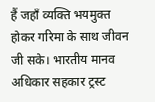हैं जहाँ व्यक्ति भयमुक्त होकर गरिमा के साथ जीवन जी सके। भारतीय मानव अधिकार सहकार ट्रस्ट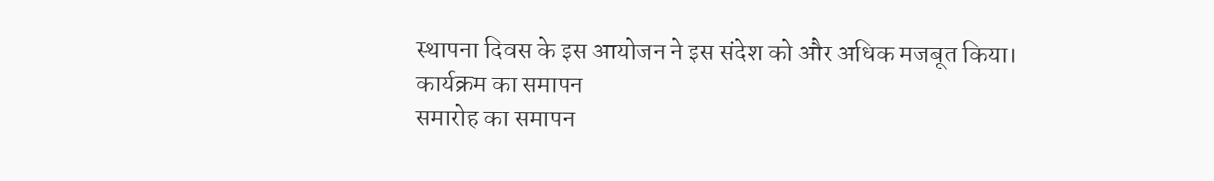स्थापना दिवस के इस आयोजन ने इस संदेश को और अधिक मजबूत किया।
कार्यक्रम का समापन
समारोह का समापन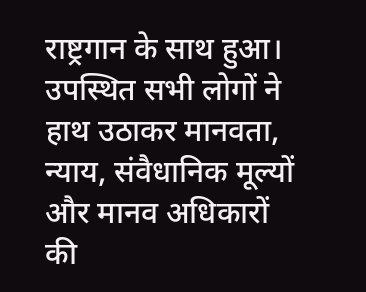राष्ट्रगान के साथ हुआ। उपस्थित सभी लोगों ने हाथ उठाकर मानवता, न्याय, संवैधानिक मूल्यों और मानव अधिकारों की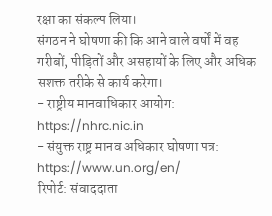रक्षा का संकल्प लिया।
संगठन ने घोषणा की कि आने वाले वर्षों में वह गरीबों, पीड़ितों और असहायों के लिए और अधिक सशक्त तरीके से कार्य करेगा।
- राष्ट्रीय मानवाधिकार आयोग: https://nhrc.nic.in
- संयुक्त राष्ट्र मानव अधिकार घोषणा पत्र: https://www.un.org/en/
रिपोर्ट: संवाददाता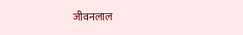जीवनलाल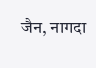जैन, नागदा